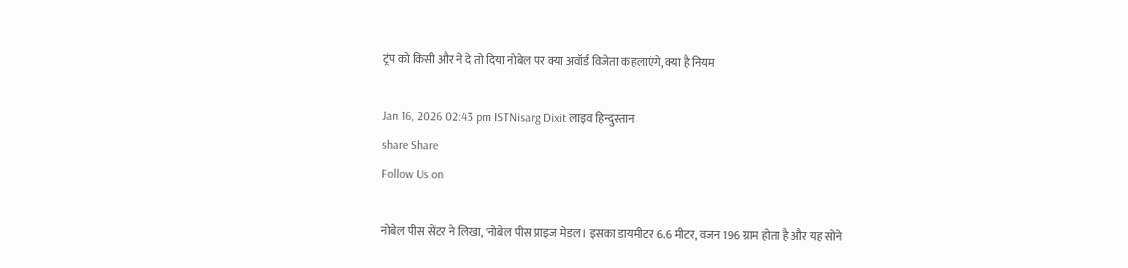ट्रंप को किसी और ने दे तो दिया नोबेल पर क्या अवॉर्ड विजेता कहलाएंगे, क्या है नियम

Jan 16, 2026 02:43 pm ISTNisarg Dixit लाइव हिन्दुस्तान
share Share
Follow Us on

नोबेल पीस सेंटर ने लिखा, 'नोबेल पीस प्राइज मेडल। इसका डायमीटर 6.6 मीटर, वजन 196 ग्राम होता है और यह सोने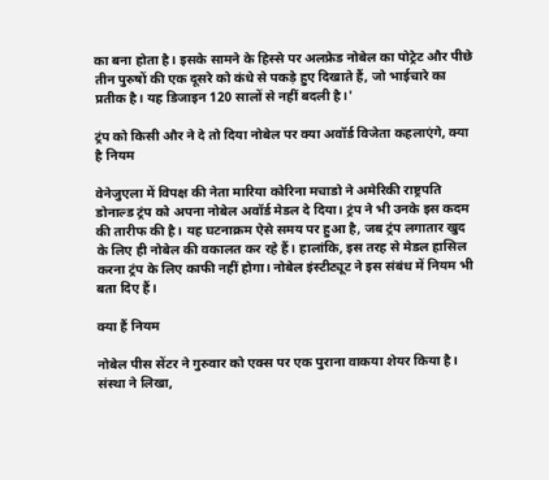का बना होता है। इसके सामने के हिस्से पर अलफ्रेड नोबेल का पोट्रेट और पीछे तीन पुरुषों की एक दूसरे को कंधे से पकड़े हुए दिखाते हैं, जो भाईचारे का प्रतीक है। यह डिजाइन 120 सालों से नहीं बदली है।'

ट्रंप को किसी और ने दे तो दिया नोबेल पर क्या अवॉर्ड विजेता कहलाएंगे, क्या है नियम

वेनेजुएला में विपक्ष की नेता मारिया कोरिना मचाडो ने अमेरिकी राष्ट्रपति डोनाल्ड ट्रंप को अपना नोबेल अवॉर्ड मेडल दे दिया। ट्रंप ने भी उनके इस कदम की तारीफ की है। यह घटनाक्रम ऐसे समय पर हुआ है, जब ट्रंप लगातार खुद के लिए ही नोबेल की वकालत कर रहे हैं। हालांकि, इस तरह से मेडल हासिल करना ट्रंप के लिए काफी नहीं होगा। नोबेल इंस्टीट्यूट ने इस संबंध में नियम भी बता दिए हैं।

क्या हैं नियम

नोबेल पीस सेंटर ने गुरुवार को एक्स पर एक पुराना वाकया शेयर किया है। संस्था ने लिखा,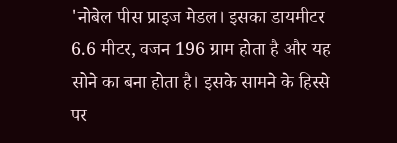'नोबेल पीस प्राइज मेडल। इसका डायमीटर 6.6 मीटर, वजन 196 ग्राम होता है और यह सोने का बना होता है। इसके सामने के हिस्से पर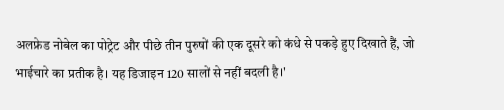अलफ्रेड नोबेल का पोट्रेट और पीछे तीन पुरुषों की एक दूसरे को कंधे से पकड़े हुए दिखाते हैं, जो भाईचारे का प्रतीक है। यह डिजाइन 120 सालों से नहीं बदली है।'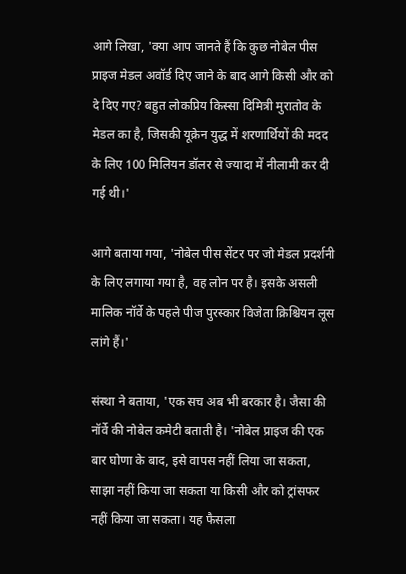आगे लिखा, 'क्या आप जानते हैं कि कुछ नोबेल पीस प्राइज मेडल अवॉर्ड दिए जाने के बाद आगे किसी और को दे दिए गए? बहुत लोकप्रिय किस्सा दिमित्री मुरातोव के मेडल का है, जिसकी यूक्रेन युद्ध में शरणार्थियों की मदद के लिए 100 मिलियन डॉलर से ज्यादा में नीलामी कर दी गई थी।'

आगे बताया गया, 'नोबेल पीस सेंटर पर जो मेडल प्रदर्शनी के लिए लगाया गया है, वह लोन पर है। इसके असली मालिक नॉर्वे के पहले पीज पुरस्कार विजेता क्रिश्चियन लूस लांगे हैं।'

संस्था ने बताया, 'एक सच अब भी बरकार है। जैसा की नॉर्वे की नोबेल कमेटी बताती है। 'नोबेल प्राइज की एक बार घोणा के बाद, इसे वापस नहीं लिया जा सकता, साझा नहीं किया जा सकता या किसी और को ट्रांसफर नहीं किया जा सकता। यह फैसला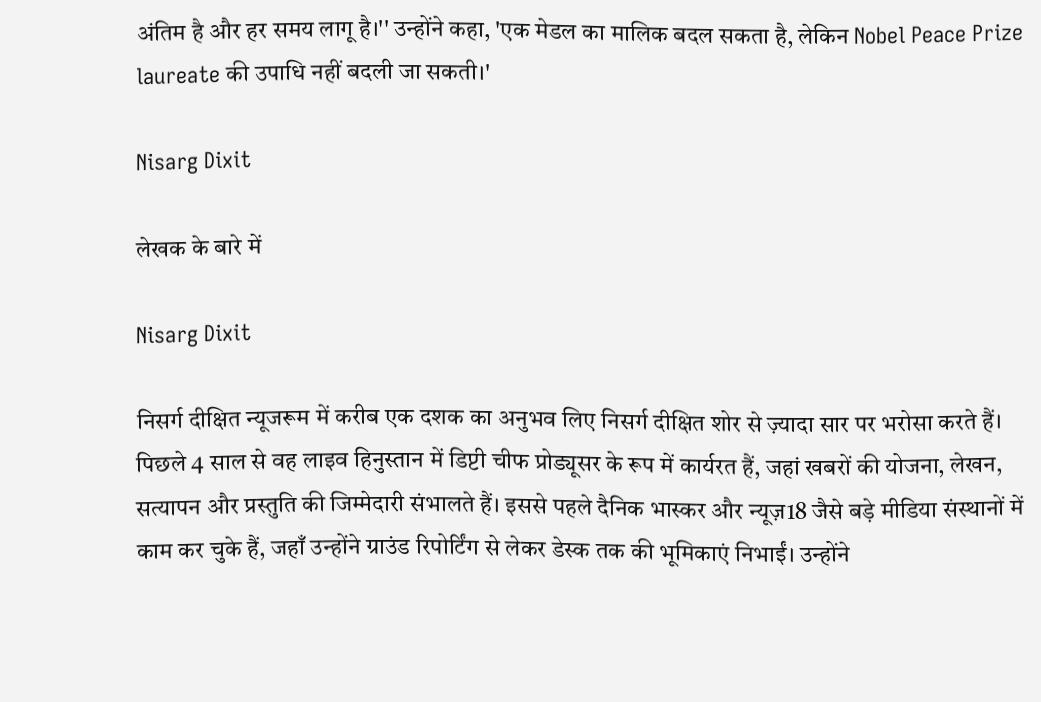अंतिम है और हर समय लागू है।'' उन्होंने कहा, 'एक मेडल का मालिक बदल सकता है, लेकिन Nobel Peace Prize laureate की उपाधि नहीं बदली जा सकती।'

Nisarg Dixit

लेखक के बारे में

Nisarg Dixit

निसर्ग दीक्षित न्यूजरूम में करीब एक दशक का अनुभव लिए निसर्ग दीक्षित शोर से ज़्यादा सार पर भरोसा करते हैं। पिछले 4 साल से वह लाइव हिनुस्तान में डिप्टी चीफ प्रोड्यूसर के रूप में कार्यरत हैं, जहां खबरों की योजना, लेखन, सत्यापन और प्रस्तुति की जिम्मेदारी संभालते हैं। इससे पहले दैनिक भास्कर और न्यूज़18 जैसे बड़े मीडिया संस्थानों में काम कर चुके हैं, जहाँ उन्होंने ग्राउंड रिपोर्टिंग से लेकर डेस्क तक की भूमिकाएं निभाईं। उन्होंने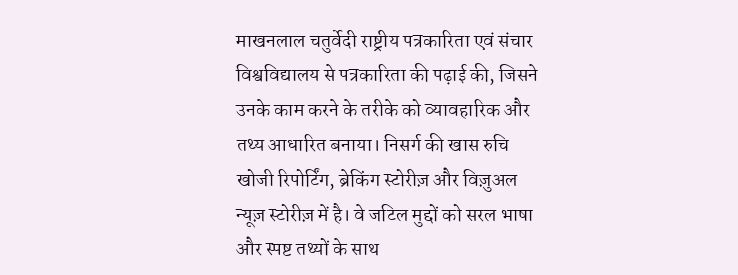माखनलाल चतुर्वेदी राष्ट्रीय पत्रकारिता एवं संचार विश्वविद्यालय से पत्रकारिता की पढ़ाई की, जिसने उनके काम करने के तरीके को व्यावहारिक और तथ्य आधारित बनाया। निसर्ग की खास रुचि खोजी रिपोर्टिंग, ब्रेकिंग स्टोरीज़ और विज़ुअल न्यूज़ स्टोरीज़ में है। वे जटिल मुद्दों को सरल भाषा और स्पष्ट तथ्यों के साथ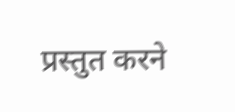प्रस्तुत करने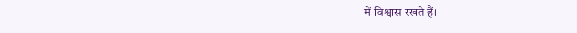में विश्वास रखते हैं।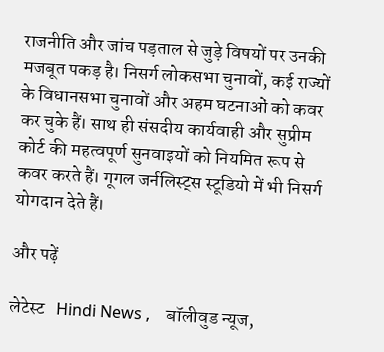राजनीति और जांच पड़ताल से जुड़े विषयों पर उनकी मजबूत पकड़ है। निसर्ग लोकसभा चुनावों, कई राज्यों के विधानसभा चुनावों और अहम घटनाओं को कवर कर चुके हैं। साथ ही संसदीय कार्यवाही और सुप्रीम कोर्ट की महत्वपूर्ण सुनवाइयों को नियमित रूप से कवर करते हैं। गूगल जर्नलिस्ट्स स्टूडियो में भी निसर्ग योगदान देते हैं।

और पढ़ें

लेटेस्ट   Hindi News ,    बॉलीवुड न्यूज,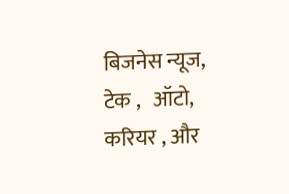बिजनेस न्यूज,   टेक ,   ऑटो,   करियर , और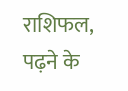राशिफल, पढ़ने के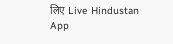लिए Live Hindustan App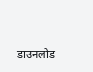डाउनलोड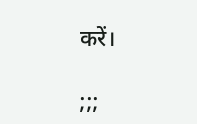करें।

;;;